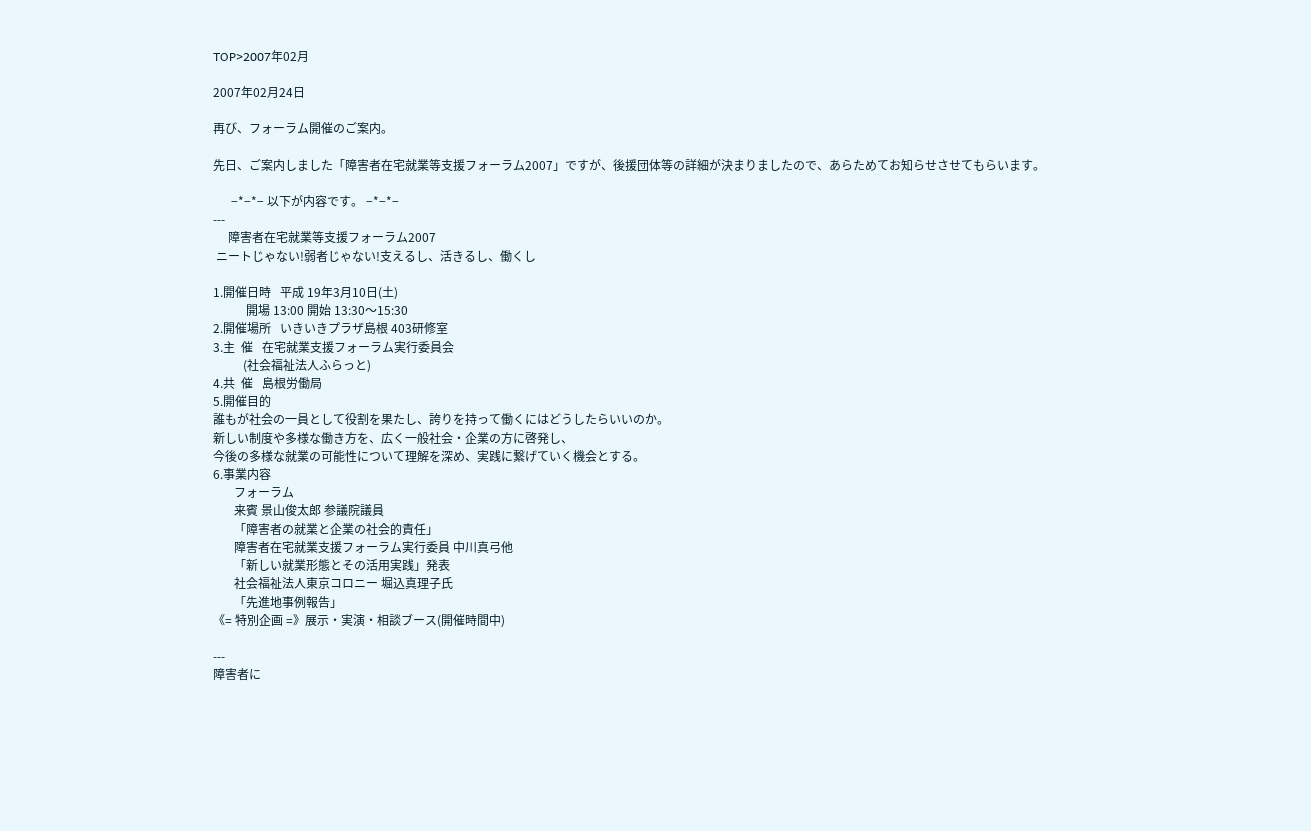TOP>2007年02月

2007年02月24日

再び、フォーラム開催のご案内。

先日、ご案内しました「障害者在宅就業等支援フォーラム2007」ですが、後援団体等の詳細が決まりましたので、あらためてお知らせさせてもらいます。

      −*−*− 以下が内容です。 −*−*−
---
     障害者在宅就業等支援フォーラム2007
 ニートじゃない!弱者じゃない!支えるし、活きるし、働くし

1.開催日時   平成 19年3月10日(土)
           開場 13:00 開始 13:30〜15:30
2.開催場所   いきいきプラザ島根 403研修室
3.主  催   在宅就業支援フォーラム実行委員会
          (社会福祉法人ふらっと)
4.共  催   島根労働局
5.開催目的
誰もが社会の一員として役割を果たし、誇りを持って働くにはどうしたらいいのか。
新しい制度や多様な働き方を、広く一般社会・企業の方に啓発し、
今後の多様な就業の可能性について理解を深め、実践に繋げていく機会とする。
6.事業内容
       フォーラム
       来賓 景山俊太郎 参議院議員
       「障害者の就業と企業の社会的責任」
       障害者在宅就業支援フォーラム実行委員 中川真弓他
       「新しい就業形態とその活用実践」発表
       社会福祉法人東京コロニー 堀込真理子氏
       「先進地事例報告」
《= 特別企画 =》展示・実演・相談ブース(開催時間中)

---
障害者に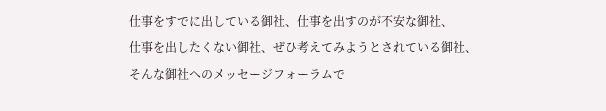仕事をすでに出している御社、仕事を出すのが不安な御社、
仕事を出したくない御社、ぜひ考えてみようとされている御社、
そんな御社へのメッセージフォーラムで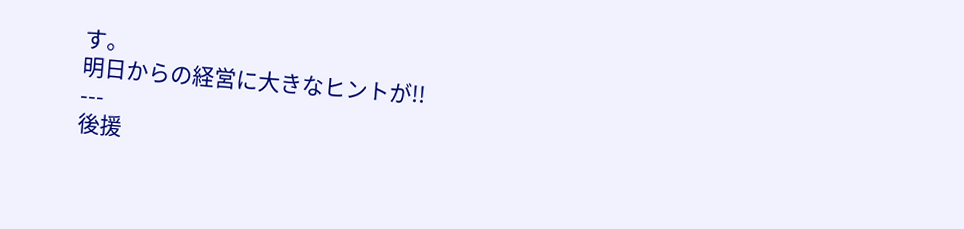す。
明日からの経営に大きなヒントが!!
---
後援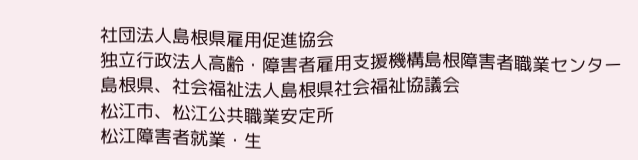社団法人島根県雇用促進協会
独立行政法人高齢・障害者雇用支援機構島根障害者職業センター
島根県、社会福祉法人島根県社会福祉協議会
松江市、松江公共職業安定所
松江障害者就業・生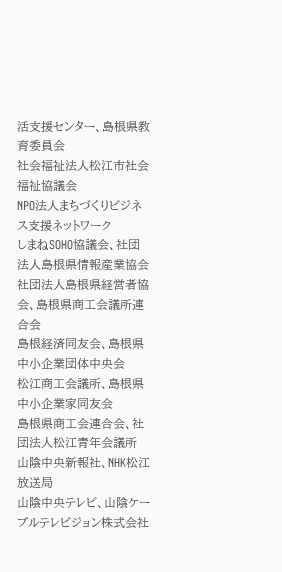活支援センター、島根県教育委員会
社会福祉法人松江市社会福祉協議会
NPO法人まちづくりビジネス支援ネットワーク
しまねSOHO協議会、社団法人島根県情報産業協会
社団法人島根県経営者協会、島根県商工会議所連合会
島根経済同友会、島根県中小企業団体中央会
松江商工会議所、島根県中小企業家同友会
島根県商工会連合会、社団法人松江青年会議所
山陰中央新報社、NHK松江放送局
山陰中央テレビ、山陰ケーブルテレビジョン株式会社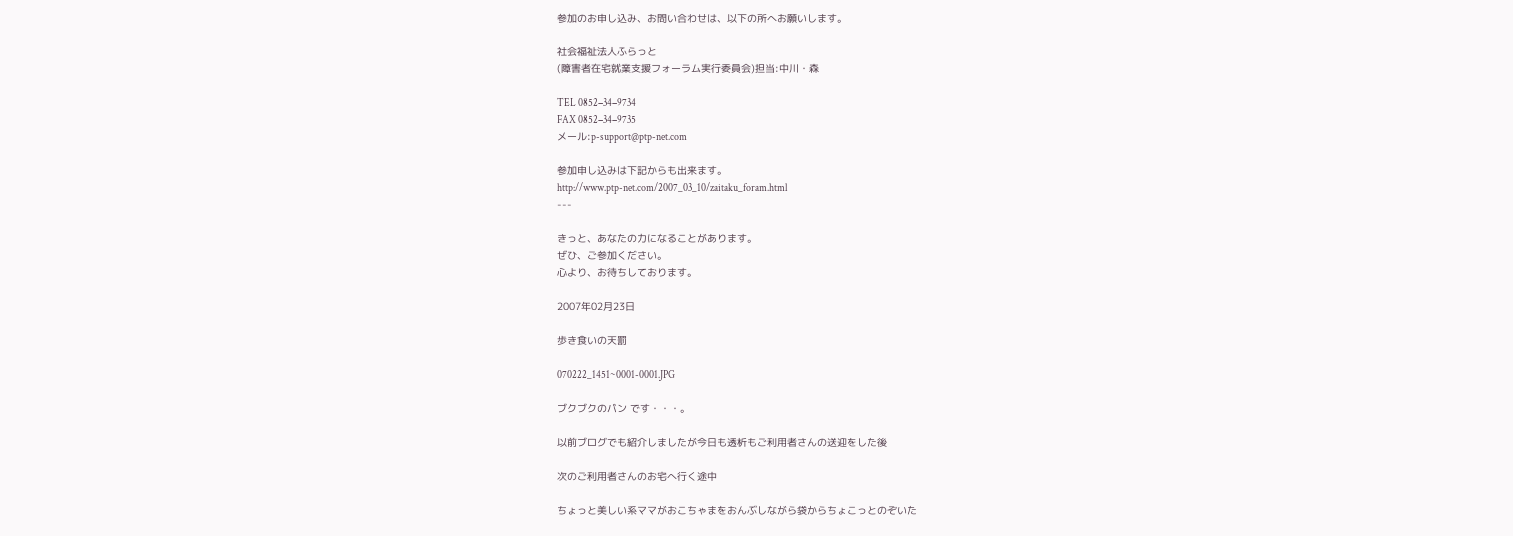参加のお申し込み、お問い合わせは、以下の所へお願いします。

社会福祉法人ふらっと
(障害者在宅就業支援フォーラム実行委員会)担当:中川・森

TEL 0852−34−9734
FAX 0852−34−9735
メール:p-support@ptp-net.com

参加申し込みは下記からも出来ます。
http://www.ptp-net.com/2007_03_10/zaitaku_foram.html
---

きっと、あなたの力になることがあります。
ぜひ、ご参加ください。
心より、お待ちしております。

2007年02月23日

歩き食いの天罰

070222_1451~0001-0001.JPG

ブクブクのパン です・・・。

以前ブログでも紹介しましたが今日も透析もご利用者さんの送迎をした後

次のご利用者さんのお宅へ行く途中

ちょっと美しい系ママがおこちゃまをおんぶしながら袋からちょこっとのぞいた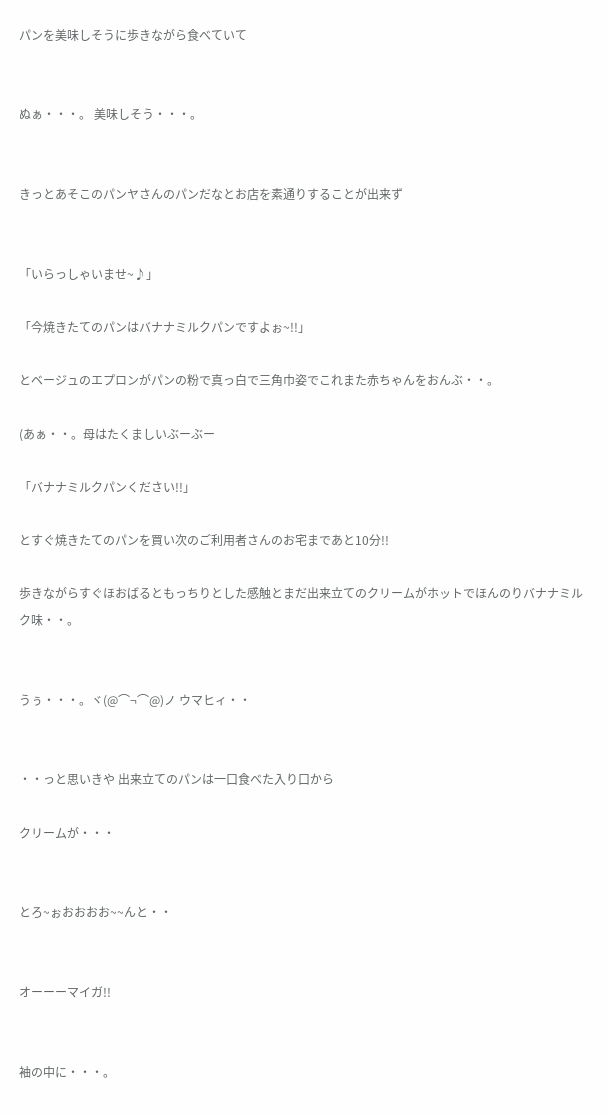パンを美味しそうに歩きながら食べていて


ぬぁ・・・。 美味しそう・・・。


きっとあそこのパンヤさんのパンだなとお店を素通りすることが出来ず


「いらっしゃいませ~♪」

「今焼きたてのパンはバナナミルクパンですよぉ~!!」

とベージュのエプロンがパンの粉で真っ白で三角巾姿でこれまた赤ちゃんをおんぶ・・。

(あぁ・・。母はたくましいぶーぶー

「バナナミルクパンください!!」

とすぐ焼きたてのパンを買い次のご利用者さんのお宅まであと10分!!

歩きながらすぐほおばるともっちりとした感触とまだ出来立てのクリームがホットでほんのりバナナミルク味・・。


うぅ・・・。ヾ(@⌒¬⌒@)ノ ウマヒィ・・


・・っと思いきや 出来立てのパンは一口食べた入り口から

クリームが・・・


とろ~ぉおおおお~~んと・・


オーーーマイガ!!


袖の中に・・・。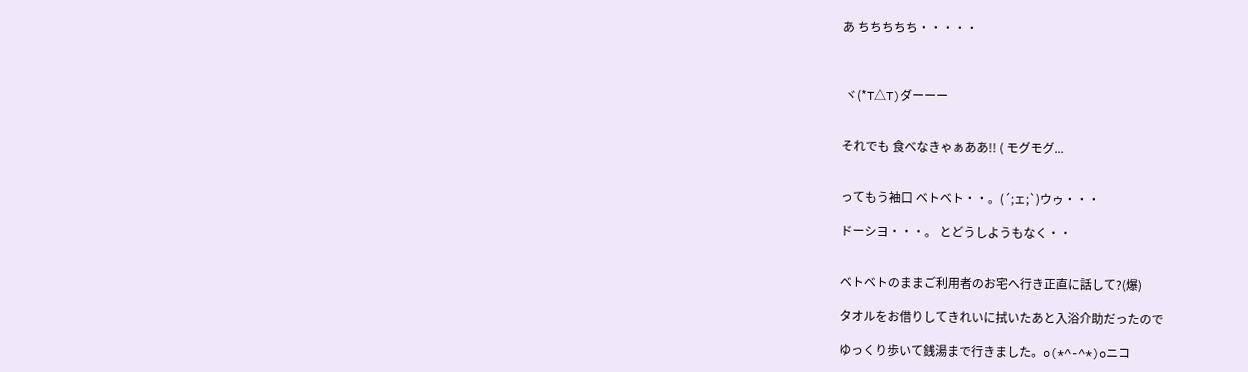あ ちちちちち・・・・・



 ヾ(*T△T)ダーーー


それでも 食べなきゃぁああ!! ( モグモグ...


ってもう袖口 ベトベト・・。(´;ェ;`)ウゥ・・・

ドーシヨ・・・。 とどうしようもなく・・


ベトベトのままご利用者のお宅へ行き正直に話して?(爆)

タオルをお借りしてきれいに拭いたあと入浴介助だったので

ゆっくり歩いて銭湯まで行きました。o(*^-^*)oニコ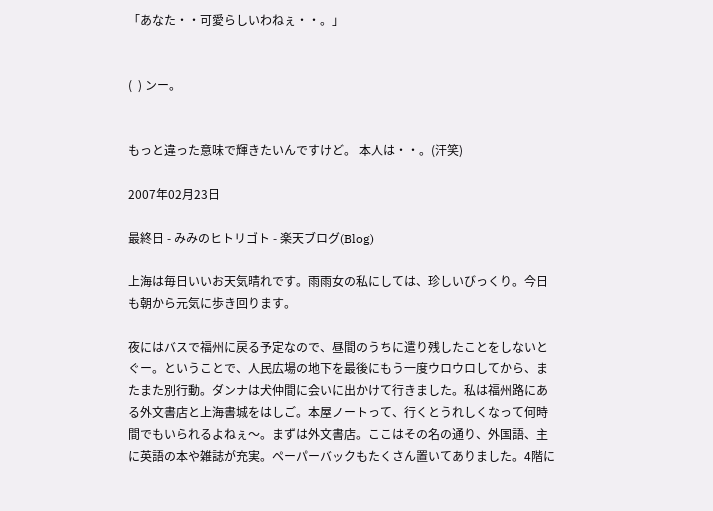「あなた・・可愛らしいわねぇ・・。」


(  ) ンー。


もっと違った意味で輝きたいんですけど。 本人は・・。(汗笑)

2007年02月23日

最終日 - みみのヒトリゴト - 楽天ブログ(Blog)

上海は毎日いいお天気晴れです。雨雨女の私にしては、珍しいびっくり。今日も朝から元気に歩き回ります。

夜にはバスで福州に戻る予定なので、昼間のうちに遣り残したことをしないとぐー。ということで、人民広場の地下を最後にもう一度ウロウロしてから、またまた別行動。ダンナは犬仲間に会いに出かけて行きました。私は福州路にある外文書店と上海書城をはしご。本屋ノートって、行くとうれしくなって何時間でもいられるよねぇ〜。まずは外文書店。ここはその名の通り、外国語、主に英語の本や雑誌が充実。ペーパーバックもたくさん置いてありました。4階に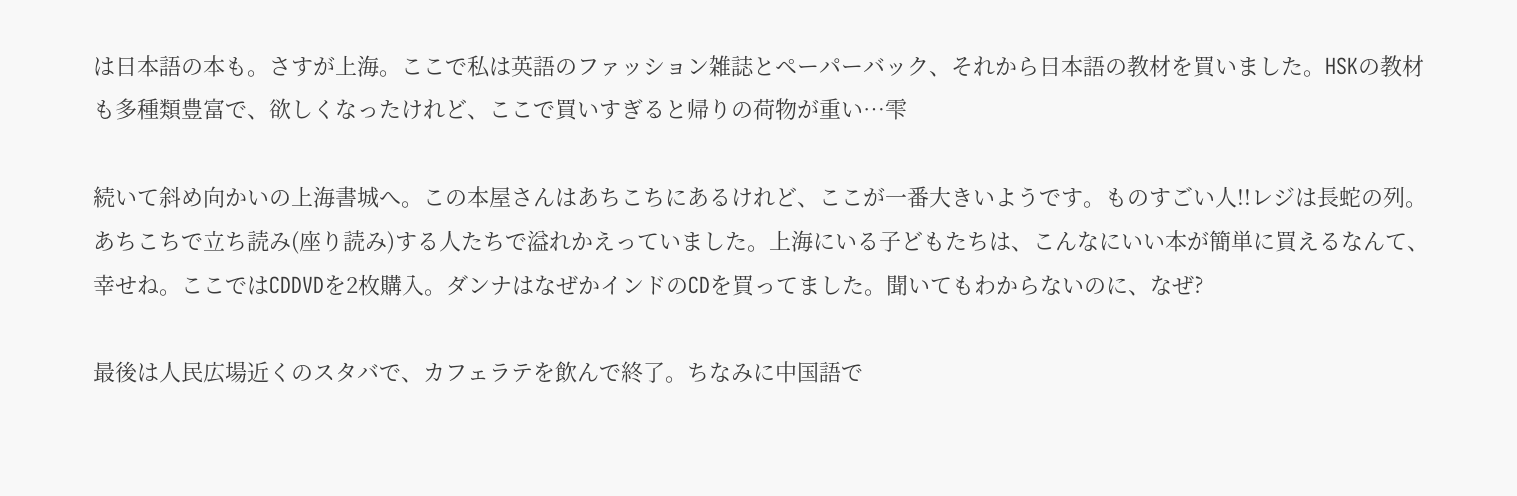は日本語の本も。さすが上海。ここで私は英語のファッション雑誌とペーパーバック、それから日本語の教材を買いました。HSKの教材も多種類豊富で、欲しくなったけれど、ここで買いすぎると帰りの荷物が重い…雫

続いて斜め向かいの上海書城へ。この本屋さんはあちこちにあるけれど、ここが一番大きいようです。ものすごい人!!レジは長蛇の列。あちこちで立ち読み(座り読み)する人たちで溢れかえっていました。上海にいる子どもたちは、こんなにいい本が簡単に買えるなんて、幸せね。ここではCDDVDを2枚購入。ダンナはなぜかインドのCDを買ってました。聞いてもわからないのに、なぜ?

最後は人民広場近くのスタバで、カフェラテを飲んで終了。ちなみに中国語で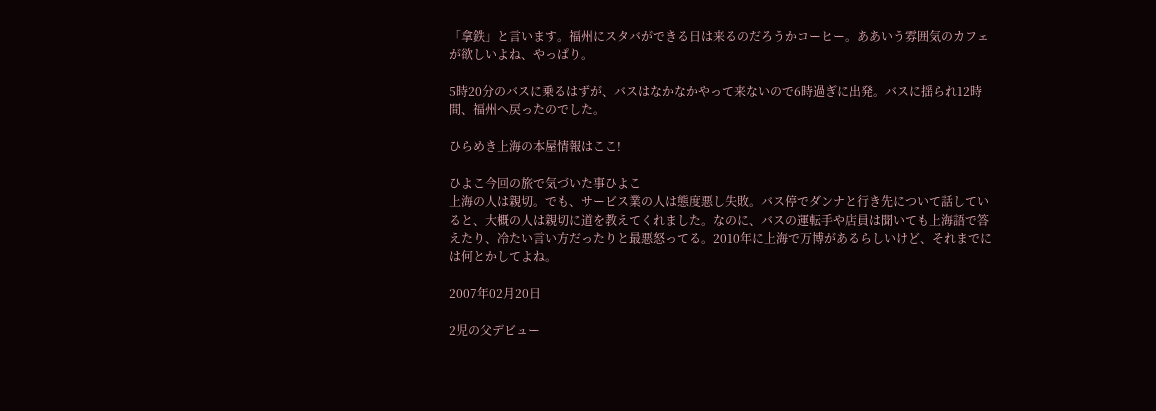「拿鉄」と言います。福州にスタバができる日は来るのだろうかコーヒー。ああいう雰囲気のカフェが欲しいよね、やっぱり。

5時20分のバスに乗るはずが、バスはなかなかやって来ないので6時過ぎに出発。バスに揺られ12時間、福州へ戻ったのでした。

ひらめき上海の本屋情報はここ!

ひよこ今回の旅で気づいた事ひよこ
上海の人は親切。でも、サービス業の人は態度悪し失敗。バス停でダンナと行き先について話していると、大概の人は親切に道を教えてくれました。なのに、バスの運転手や店員は聞いても上海語で答えたり、冷たい言い方だったりと最悪怒ってる。2010年に上海で万博があるらしいけど、それまでには何とかしてよね。

2007年02月20日

2児の父デビュー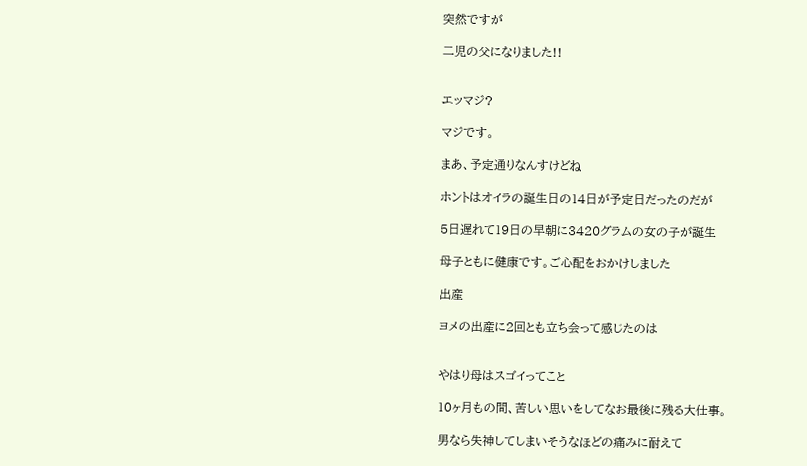突然ですが

二児の父になりました!!


エッマジ?

マジです。

まあ、予定通りなんすけどね

ホントはオイラの誕生日の14日が予定日だったのだが

5日遅れて19日の早朝に3420グラムの女の子が誕生

母子ともに健康です。ご心配をおかけしました

出産

ヨメの出産に2回とも立ち会って感じたのは


やはり母はスゴイってこと

10ヶ月もの間、苦しい思いをしてなお最後に残る大仕事。

男なら失神してしまいそうなほどの痛みに耐えて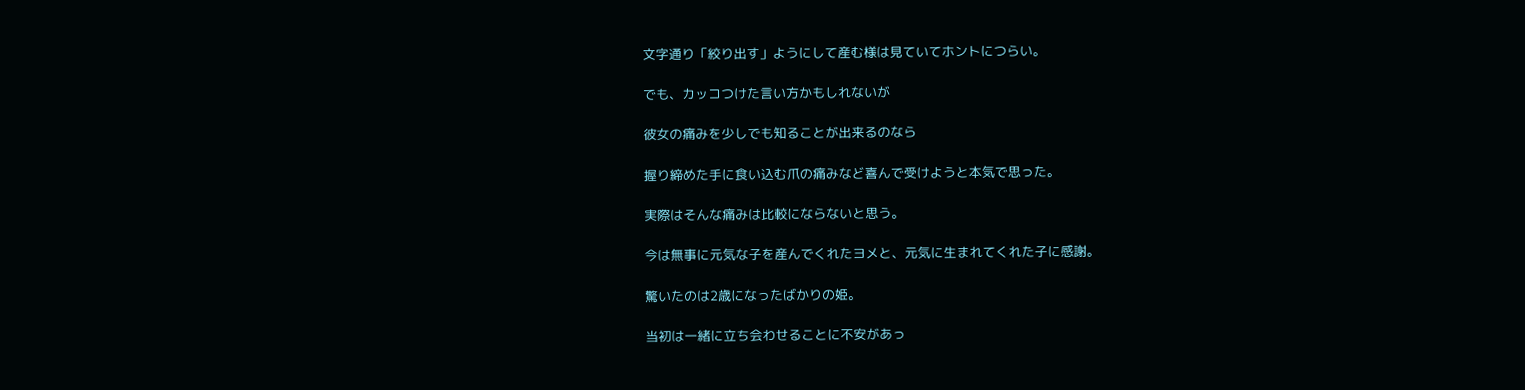文字通り「絞り出す」ようにして産む様は見ていてホントにつらい。

でも、カッコつけた言い方かもしれないが

彼女の痛みを少しでも知ることが出来るのなら

握り締めた手に食い込む爪の痛みなど喜んで受けようと本気で思った。

実際はそんな痛みは比較にならないと思う。

今は無事に元気な子を産んでくれたヨメと、元気に生まれてくれた子に感謝。

驚いたのは2歳になったばかりの姫。

当初は一緒に立ち会わせることに不安があっ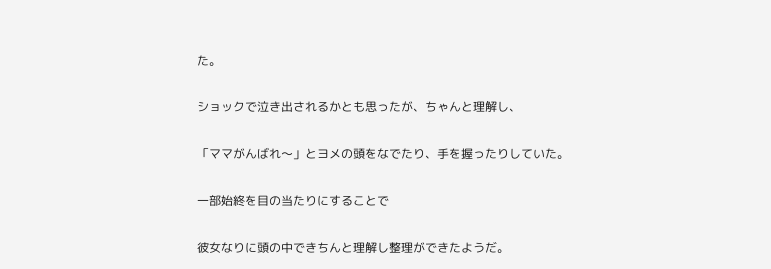た。

ショックで泣き出されるかとも思ったが、ちゃんと理解し、

「ママがんばれ〜」とヨメの頭をなでたり、手を握ったりしていた。

一部始終を目の当たりにすることで

彼女なりに頭の中できちんと理解し整理ができたようだ。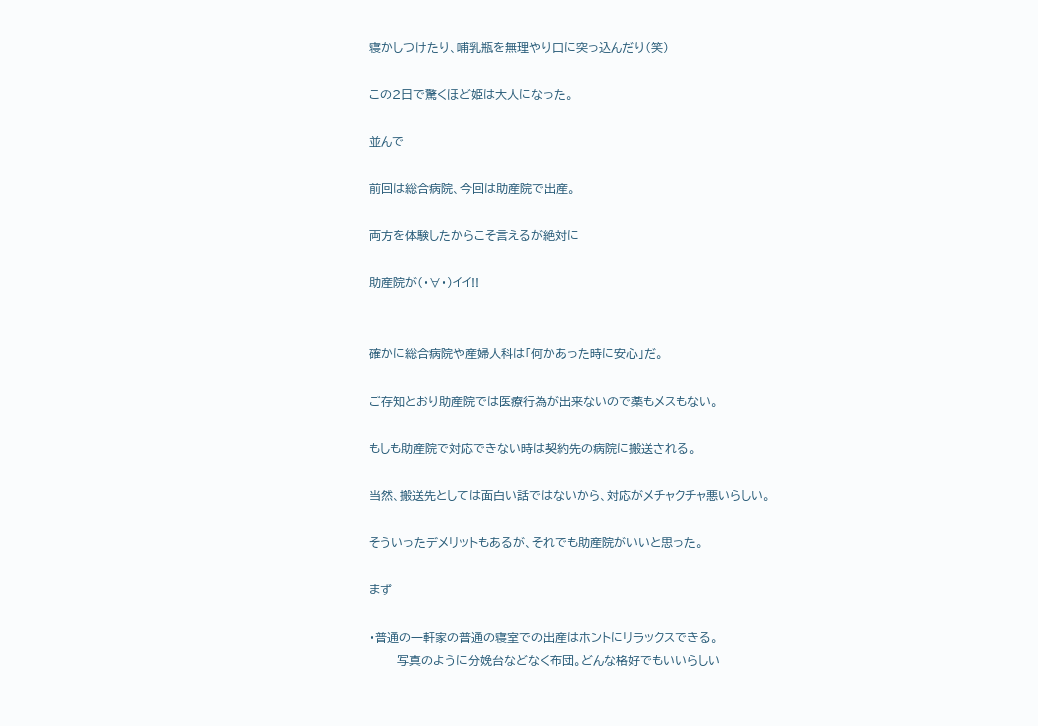寝かしつけたり、哺乳瓶を無理やり口に突っ込んだり(笑)

この2日で驚くほど姫は大人になった。

並んで

前回は総合病院、今回は助産院で出産。

両方を体験したからこそ言えるが絶対に

助産院が(・∀・)イイ!!


確かに総合病院や産婦人科は「何かあった時に安心」だ。

ご存知とおり助産院では医療行為が出来ないので薬もメスもない。

もしも助産院で対応できない時は契約先の病院に搬送される。

当然、搬送先としては面白い話ではないから、対応がメチャクチャ悪いらしい。

そういったデメリットもあるが、それでも助産院がいいと思った。

まず

・普通の一軒家の普通の寝室での出産はホントにリラックスできる。
       写真のように分娩台などなく布団。どんな格好でもいいらしい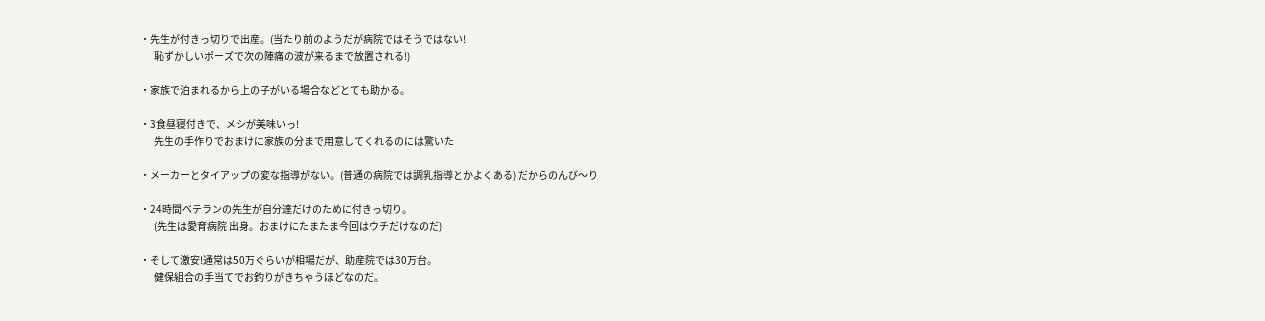・先生が付きっ切りで出産。(当たり前のようだが病院ではそうではない!
       恥ずかしいポーズで次の陣痛の波が来るまで放置される!)

・家族で泊まれるから上の子がいる場合などとても助かる。

・3食昼寝付きで、メシが美味いっ!
       先生の手作りでおまけに家族の分まで用意してくれるのには驚いた

・メーカーとタイアップの変な指導がない。(普通の病院では調乳指導とかよくある) だからのんび〜り

・24時間ベテランの先生が自分達だけのために付きっ切り。
       (先生は愛育病院 出身。おまけにたまたま今回はウチだけなのだ)

・そして激安!通常は50万ぐらいが相場だが、助産院では30万台。
       健保組合の手当てでお釣りがきちゃうほどなのだ。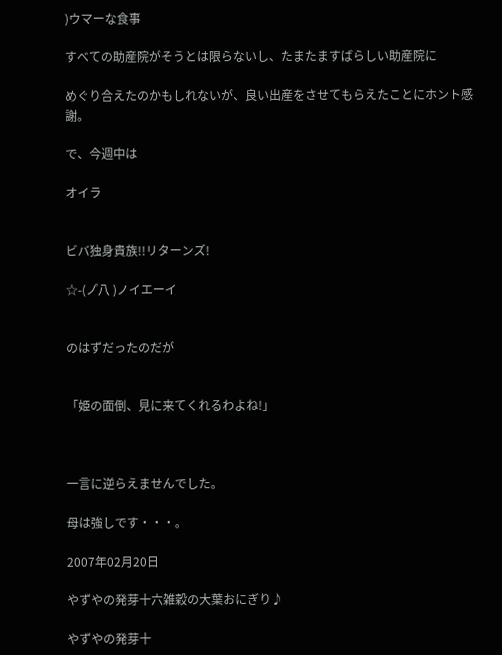)ウマーな食事

すべての助産院がそうとは限らないし、たまたますばらしい助産院に

めぐり合えたのかもしれないが、良い出産をさせてもらえたことにホント感謝。

で、今週中は

オイラ


ビバ独身貴族!!リターンズ!

☆-(ノ゚八 )ノイエーイ


のはずだったのだが


「姫の面倒、見に来てくれるわよね!」



一言に逆らえませんでした。

母は強しです・・・。

2007年02月20日

やずやの発芽十六雑穀の大葉おにぎり♪

やずやの発芽十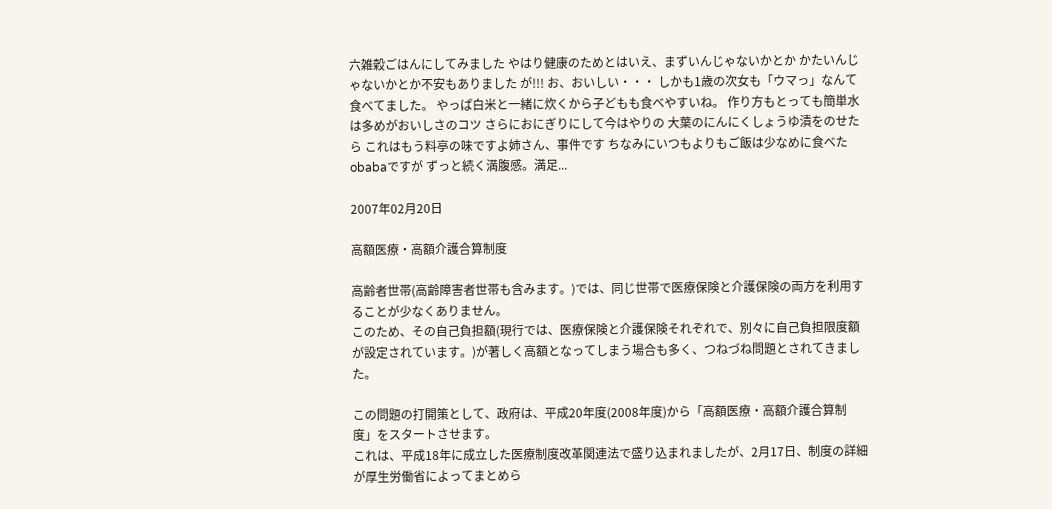六雑穀ごはんにしてみました やはり健康のためとはいえ、まずいんじゃないかとか かたいんじゃないかとか不安もありました が!!! お、おいしい・・・ しかも1歳の次女も「ウマっ」なんて食べてました。 やっぱ白米と一緒に炊くから子どもも食べやすいね。 作り方もとっても簡単水は多めがおいしさのコツ さらにおにぎりにして今はやりの 大葉のにんにくしょうゆ漬をのせたら これはもう料亭の味ですよ姉さん、事件です ちなみにいつもよりもご飯は少なめに食べたobabaですが ずっと続く満腹感。満足...

2007年02月20日

高額医療・高額介護合算制度

高齢者世帯(高齢障害者世帯も含みます。)では、同じ世帯で医療保険と介護保険の両方を利用することが少なくありません。
このため、その自己負担額(現行では、医療保険と介護保険それぞれで、別々に自己負担限度額が設定されています。)が著しく高額となってしまう場合も多く、つねづね問題とされてきました。

この問題の打開策として、政府は、平成20年度(2008年度)から「高額医療・高額介護合算制度」をスタートさせます。
これは、平成18年に成立した医療制度改革関連法で盛り込まれましたが、2月17日、制度の詳細が厚生労働省によってまとめら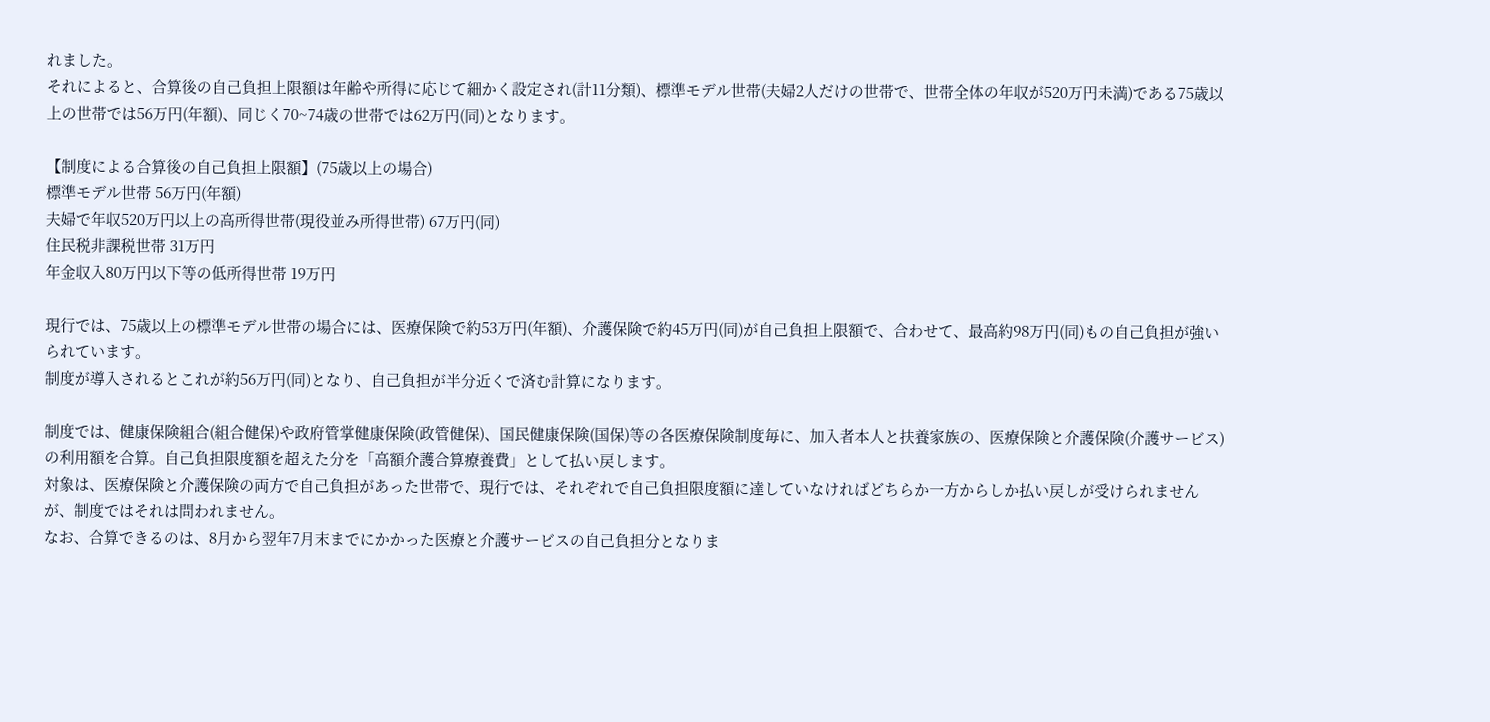れました。
それによると、合算後の自己負担上限額は年齢や所得に応じて細かく設定され(計11分類)、標準モデル世帯(夫婦2人だけの世帯で、世帯全体の年収が520万円未満)である75歳以上の世帯では56万円(年額)、同じく70~74歳の世帯では62万円(同)となります。

【制度による合算後の自己負担上限額】(75歳以上の場合)
標準モデル世帯 56万円(年額)
夫婦で年収520万円以上の高所得世帯(現役並み所得世帯) 67万円(同)
住民税非課税世帯 31万円
年金収入80万円以下等の低所得世帯 19万円

現行では、75歳以上の標準モデル世帯の場合には、医療保険で約53万円(年額)、介護保険で約45万円(同)が自己負担上限額で、合わせて、最高約98万円(同)もの自己負担が強いられています。
制度が導入されるとこれが約56万円(同)となり、自己負担が半分近くで済む計算になります。

制度では、健康保険組合(組合健保)や政府管掌健康保険(政管健保)、国民健康保険(国保)等の各医療保険制度毎に、加入者本人と扶養家族の、医療保険と介護保険(介護サービス)の利用額を合算。自己負担限度額を超えた分を「高額介護合算療養費」として払い戻します。
対象は、医療保険と介護保険の両方で自己負担があった世帯で、現行では、それぞれで自己負担限度額に達していなければどちらか一方からしか払い戻しが受けられませんが、制度ではそれは問われません。
なお、合算できるのは、8月から翌年7月末までにかかった医療と介護サービスの自己負担分となりま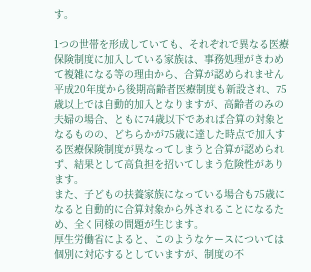す。

1つの世帯を形成していても、それぞれで異なる医療保険制度に加入している家族は、事務処理がきわめて複雑になる等の理由から、合算が認められません
平成20年度から後期高齢者医療制度も新設され、75歳以上では自動的加入となりますが、高齢者のみの夫婦の場合、ともに74歳以下であれば合算の対象となるものの、どちらかが75歳に達した時点で加入する医療保険制度が異なってしまうと合算が認められず、結果として高負担を招いてしまう危険性があります。
また、子どもの扶養家族になっている場合も75歳になると自動的に合算対象から外されることになるため、全く同様の問題が生じます。
厚生労働省によると、このようなケースについては個別に対応するとしていますが、制度の不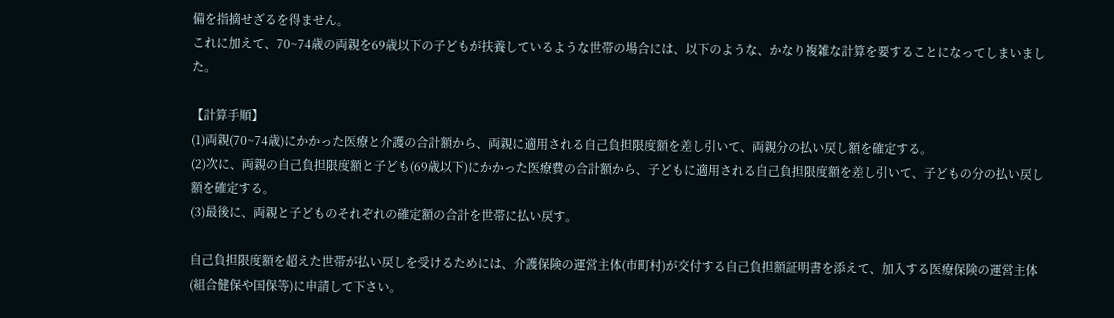備を指摘せざるを得ません。
これに加えて、70~74歳の両親を69歳以下の子どもが扶養しているような世帯の場合には、以下のような、かなり複雑な計算を要することになってしまいました。

【計算手順】
(1)両親(70~74歳)にかかった医療と介護の合計額から、両親に適用される自己負担限度額を差し引いて、両親分の払い戻し額を確定する。
(2)次に、両親の自己負担限度額と子ども(69歳以下)にかかった医療費の合計額から、子どもに適用される自己負担限度額を差し引いて、子どもの分の払い戻し額を確定する。
(3)最後に、両親と子どものそれぞれの確定額の合計を世帯に払い戻す。

自己負担限度額を超えた世帯が払い戻しを受けるためには、介護保険の運営主体(市町村)が交付する自己負担額証明書を添えて、加入する医療保険の運営主体(組合健保や国保等)に申請して下さい。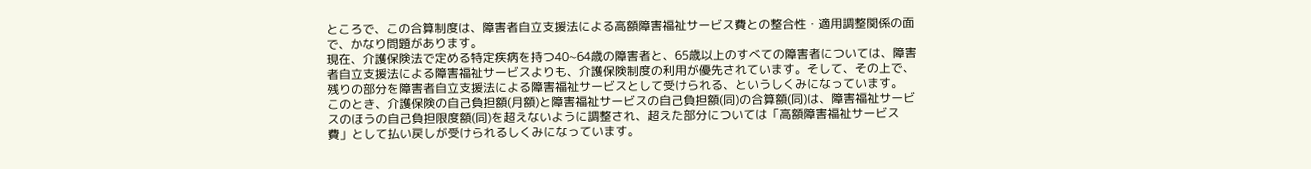ところで、この合算制度は、障害者自立支援法による高額障害福祉サービス費との整合性・適用調整関係の面で、かなり問題があります。
現在、介護保険法で定める特定疾病を持つ40~64歳の障害者と、65歳以上のすべての障害者については、障害者自立支援法による障害福祉サービスよりも、介護保険制度の利用が優先されています。そして、その上で、残りの部分を障害者自立支援法による障害福祉サービスとして受けられる、というしくみになっています。
このとき、介護保険の自己負担額(月額)と障害福祉サービスの自己負担額(同)の合算額(同)は、障害福祉サービスのほうの自己負担限度額(同)を超えないように調整され、超えた部分については「高額障害福祉サービス費」として払い戻しが受けられるしくみになっています。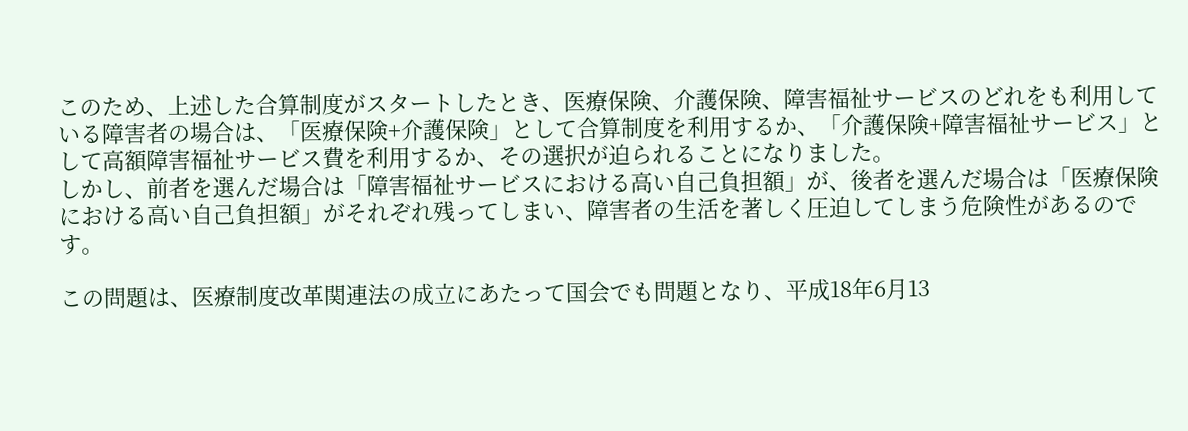このため、上述した合算制度がスタートしたとき、医療保険、介護保険、障害福祉サービスのどれをも利用している障害者の場合は、「医療保険+介護保険」として合算制度を利用するか、「介護保険+障害福祉サービス」として高額障害福祉サービス費を利用するか、その選択が迫られることになりました。
しかし、前者を選んだ場合は「障害福祉サービスにおける高い自己負担額」が、後者を選んだ場合は「医療保険における高い自己負担額」がそれぞれ残ってしまい、障害者の生活を著しく圧迫してしまう危険性があるのです。

この問題は、医療制度改革関連法の成立にあたって国会でも問題となり、平成18年6月13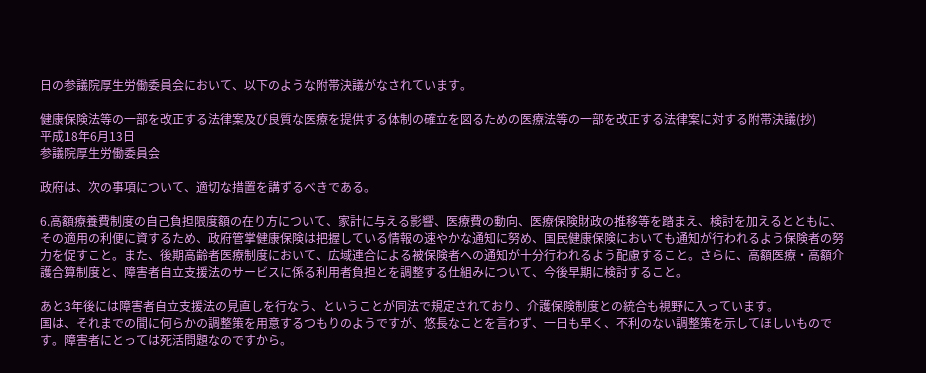日の参議院厚生労働委員会において、以下のような附帯決議がなされています。

健康保険法等の一部を改正する法律案及び良質な医療を提供する体制の確立を図るための医療法等の一部を改正する法律案に対する附帯決議(抄)
平成18年6月13日
参議院厚生労働委員会

政府は、次の事項について、適切な措置を講ずるべきである。

6.高額療養費制度の自己負担限度額の在り方について、家計に与える影響、医療費の動向、医療保険財政の推移等を踏まえ、検討を加えるとともに、その適用の利便に資するため、政府管掌健康保険は把握している情報の速やかな通知に努め、国民健康保険においても通知が行われるよう保険者の努力を促すこと。また、後期高齢者医療制度において、広域連合による被保険者への通知が十分行われるよう配慮すること。さらに、高額医療・高額介護合算制度と、障害者自立支援法のサービスに係る利用者負担とを調整する仕組みについて、今後早期に検討すること。

あと3年後には障害者自立支援法の見直しを行なう、ということが同法で規定されており、介護保険制度との統合も視野に入っています。
国は、それまでの間に何らかの調整策を用意するつもりのようですが、悠長なことを言わず、一日も早く、不利のない調整策を示してほしいものです。障害者にとっては死活問題なのですから。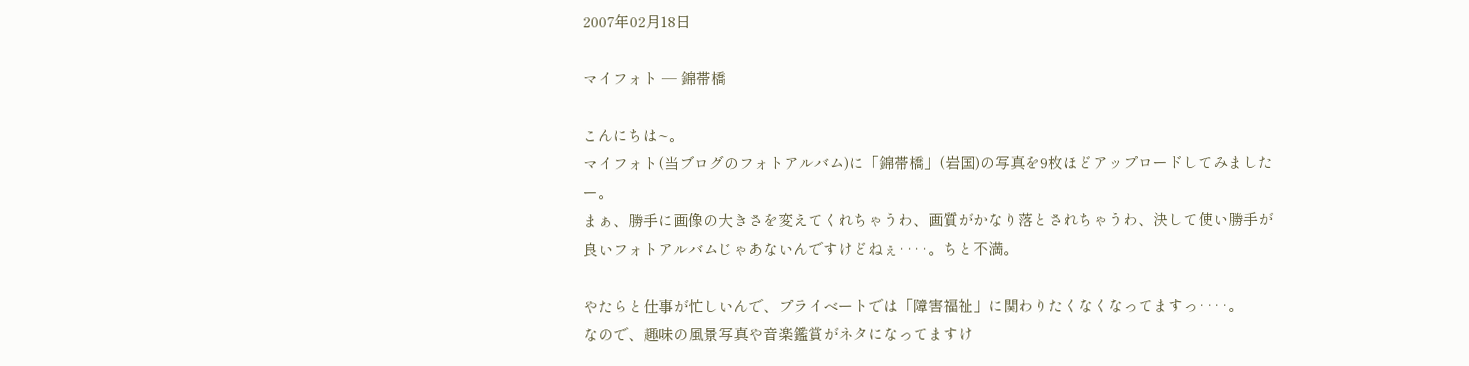2007年02月18日

マイフォト ─ 錦帯橋

こんにちは~。
マイフォト(当ブログのフォトアルバム)に「錦帯橋」(岩国)の写真を9枚ほどアップロードしてみましたー。
まぁ、勝手に画像の大きさを変えてくれちゃうわ、画質がかなり落とされちゃうわ、決して使い勝手が良いフォトアルバムじゃあないんですけどねぇ‥‥。ちと不満。

やたらと仕事が忙しいんで、プライベートでは「障害福祉」に関わりたくなくなってますっ‥‥。
なので、趣味の風景写真や音楽鑑賞がネタになってますけ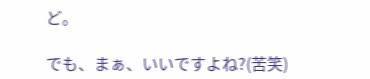ど。

でも、まぁ、いいですよね?(苦笑)